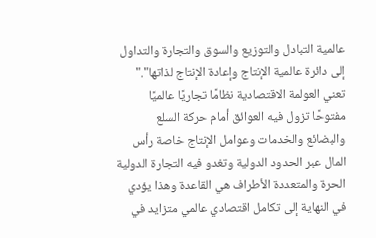عالمية التبادل والتوزيع والسوق والتجارة والتداول إلى دائرة عالمية الإنتاج وإعادة الإنتاج لذاتها"."
تعني العولمة الاقتصادية نظامًا تجاريًا عالميًا مفتوحًا تزول فيه العوائق أمام حركة السلع والبضائع والخدمات وعوامل الإنتاج خاصة رأس المال عبر الحدود الدولية وتغدو فيه التجارة الدولية الحرة والمتعددة الأطراف هي القاعدة وهذا يؤدي في النهاية إلى تكامل اقتصادي عالمي متزايد في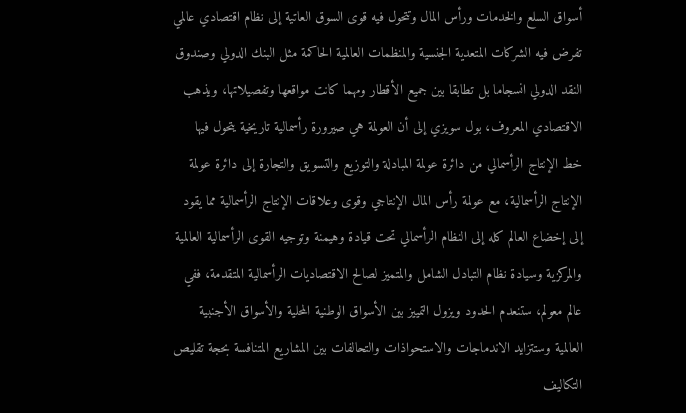أسواق السلع والخدمات ورأس المال وتتحول فيه قوى السوق العاتية إلى نظام اقتصادي عالمي تفرض فيه الشركات المتعدية الجنسية والمنظمات العالمية الحاكمة مثل البنك الدولي وصندوق النقد الدولي انسجاما بل تطابقا بين جميع الأقطار ومهما كانت مواقعها وتفصيلاتها، ويذهب الاقتصادي المعروف، بول سويزي إلى أن العولمة هي صيرورة رأسمالية تاريخية يتحول فيها خط الإنتاج الرأسمالي من دائرة عولمة المبادلة والتوزيع والتسويق والتجارة إلى دائرة عولمة الإنتاج الرأسمالية، مع عولمة رأس المال الإنتاجي وقوى وعلاقات الإنتاج الرأسمالية مما يقود إلى إخضاع العالم كله إلى النظام الرأسمالي تحت قيادة وهيمنة وتوجيه القوى الرأسمالية العالمية والمركزية وسيادة نظام التبادل الشامل والمتميز لصالح الاقتصاديات الرأسمالية المتقدمة، ففي عالم معولم، ستنعدم الحدود ويزول التمييز بين الأسواق الوطنية المحلية والأسواق الأجنبية العالمية وستتزايد الاندماجات والاستحواذات والتحالفات بين المشاريع المتنافسة بحجة تقليص التكاليف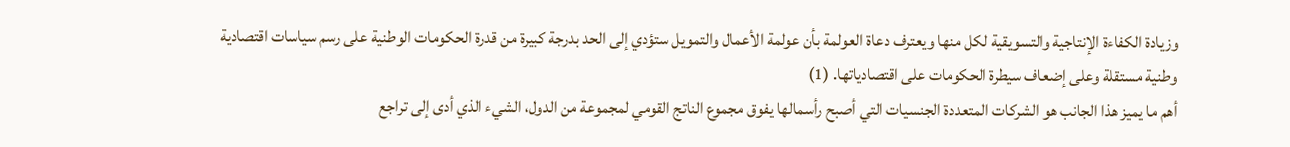وزيادة الكفاءة الإنتاجية والتسويقية لكل منها ويعترف دعاة العولمة بأن عولمة الأعمال والتمويل ستؤدي إلى الحد بدرجة كبيرة من قدرة الحكومات الوطنية على رسم سياسات اقتصادية وطنية مستقلة وعلى إضعاف سيطرة الحكومات على اقتصادياتها. (1)
أهم ما يميز هذا الجانب هو الشركات المتعددة الجنسيات التي أصبح رأسمالها يفوق مجموع الناتج القومي لمجموعة من الدول، الشيء الذي أدى إلى تراجع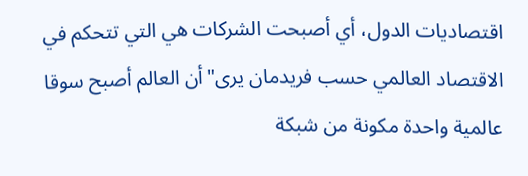اقتصاديات الدول، أي أصبحت الشركات هي التي تتحكم في الاقتصاد العالمي حسب فريدمان يرى"أن العالم أصبح سوقا عالمية واحدة مكونة من شبكة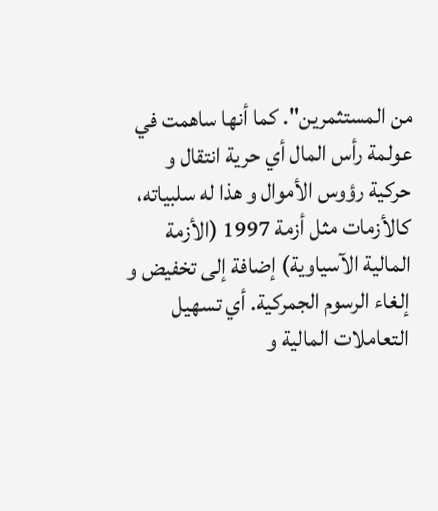من المستثمرين". كما أنها ساهمت في عولمة رأس المال أي حرية انتقال و حركية رؤوس الأموال و هذا له سلبياته، كالأزمات مثل أزمة 1997 (الأزمة المالية الآسياوية) إضافة إلى تخفيض و إلغاء الرسوم الجمركية. أي تسهيل التعاملات المالية و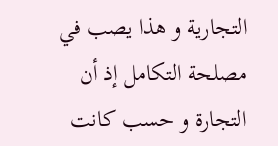التجارية و هذا يصب في مصلحة التكامل إذ أن التجارة و حسب كانت